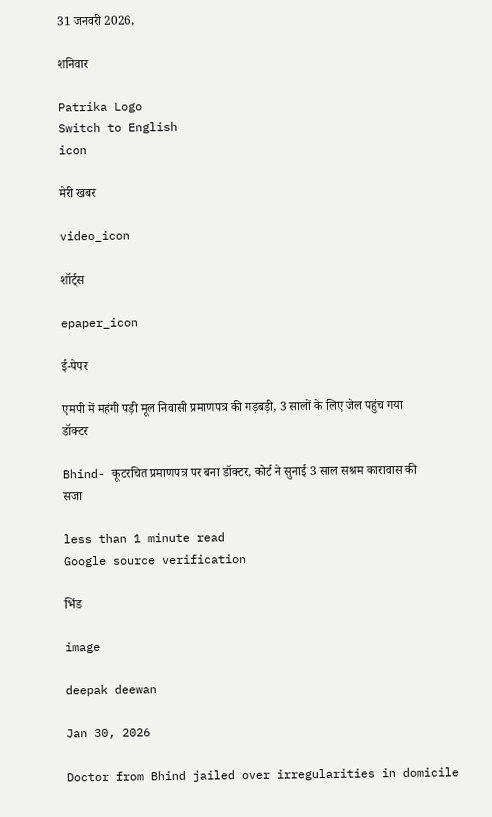31 जनवरी 2026,

शनिवार

Patrika Logo
Switch to English
icon

मेरी खबर

video_icon

शॉर्ट्स

epaper_icon

ई-पेपर

एमपी में महंगी पड़ी मूल निवासी प्रमाणपत्र की गड़बड़ी, 3 सालों के लिए जेल पहुंच गया डॉक्टर

Bhind- कूटरचित प्रमाणपत्र पर बना डॉक्टर, कोर्ट ने सुनाई 3 साल सश्रम कारावास की सजा

less than 1 minute read
Google source verification

भिंड

image

deepak deewan

Jan 30, 2026

Doctor from Bhind jailed over irregularities in domicile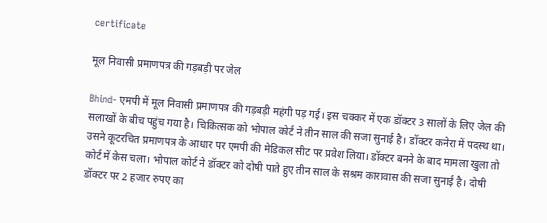certificate

मूल निवासी प्रमाणपत्र की गड़बड़ी पर जेल

Bhind- एमपी में मूल निवासी प्रमाणपत्र की गड़बड़ी महंगी पड़ गई। इस चक्कर में एक डॉक्टर 3 सालों के लिए जेल की सलाखों के बीच पहुंच गया है। चिकित्सक को भोपाल कोर्ट ने तीन साल की सजा सुनाई है। डॉक्टर कनेरा में पदस्थ था। उसने कूटरचित प्रमाणपत्र के आधार पर एमपी की मेडिकल सीट पर प्रवेश लिया। डॉक्टर बनने के बाद मामला खुला तो कोर्ट में केस चला। भोपाल कोर्ट ने डॉक्टर को दोषी पाते हुए तीन साल के सश्रम कारावास की सजा सुनाई है। दोषी डॉक्टर पर 2 हजार रुपए का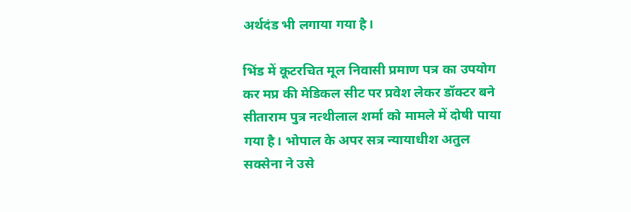अर्थदंड भी लगाया गया है।

भिंड में कूटरचित मूल निवासी प्रमाण पत्र का उपयोग कर मप्र की मेडिकल सीट पर प्रवेश लेकर डॉक्टर बने सीताराम पुत्र नत्थीलाल शर्मा को मामले में दोषी पाया गया है। भोपाल के अपर सत्र न्यायाधीश अतुल सक्सेना ने उसे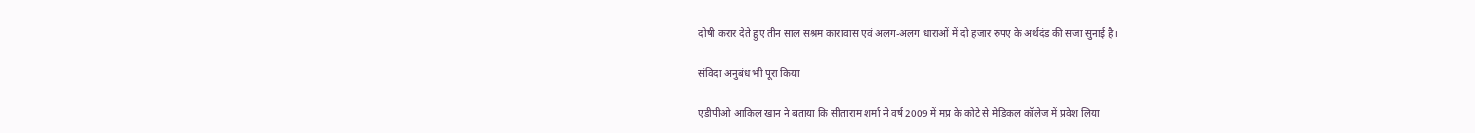दोषी करार देते हुए तीन साल सश्रम कारावास एवं अलग-अलग धाराओं में दो हजार रुपए के अर्थदंड की सजा सुनाई है।

संविदा अनुबंध भी पूरा किया

एडीपीओ आकिल खान ने बताया कि सीताराम शर्मा ने वर्ष 2009 में मप्र के कोटे से मेडिकल कॉलेज में प्रवेश लिया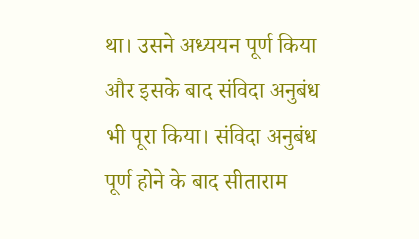था। उसने अध्ययन पूर्ण किया और इसके बाद संविदा अनुबंध भी पूरा किया। संविदा अनुबंध पूर्ण होने के बाद सीताराम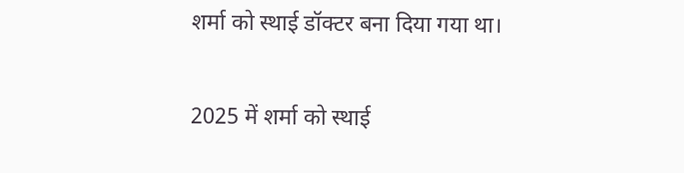शर्मा को स्थाई डॉक्टर बना दिया गया था।

2025 में शर्मा को स्थाई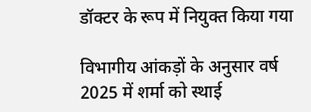डॉक्टर के रूप में नियुक्त किया गया

विभागीय आंकड़ों के अनुसार वर्ष 2025 में शर्मा को स्थाई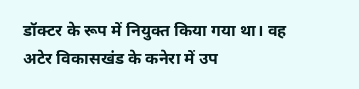डॉक्टर के रूप में नियुक्त किया गया था। वह अटेर विकासखंड के कनेरा में उप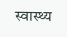स्वास्थ्य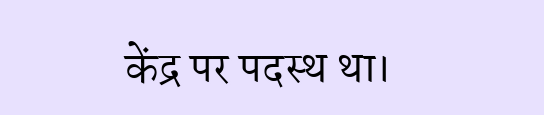केंद्र पर पदस्थ था।